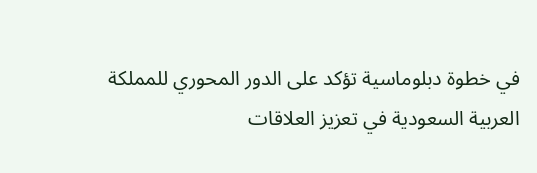في خطوة دبلوماسية تؤكد على الدور المحوري للمملكة العربية السعودية في تعزيز العلاقات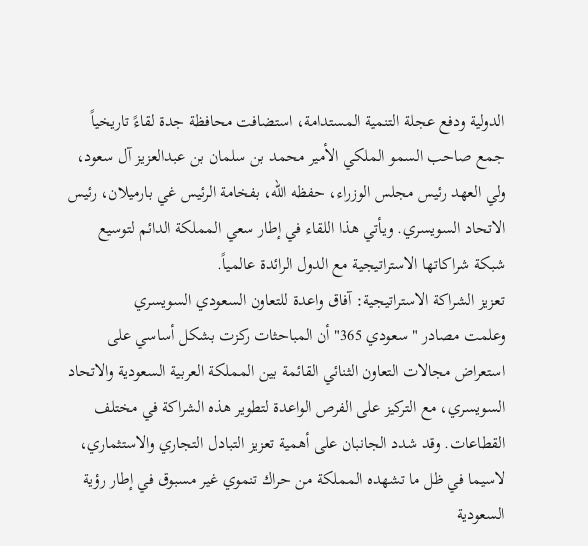الدولية ودفع عجلة التنمية المستدامة، استضافت محافظة جدة لقاءً تاريخياً جمع صاحب السمو الملكي الأمير محمد بن سلمان بن عبدالعزيز آل سعود، ولي العهد رئيس مجلس الوزراء، حفظه الله، بفخامة الرئيس غي بارميلان، رئيس الاتحاد السويسري. ويأتي هذا اللقاء في إطار سعي المملكة الدائم لتوسيع شبكة شراكاتها الاستراتيجية مع الدول الرائدة عالمياً.
تعزيز الشراكة الاستراتيجية: آفاق واعدة للتعاون السعودي السويسري
وعلمت مصادر "سعودي 365" أن المباحثات ركزت بشكل أساسي على استعراض مجالات التعاون الثنائي القائمة بين المملكة العربية السعودية والاتحاد السويسري، مع التركيز على الفرص الواعدة لتطوير هذه الشراكة في مختلف القطاعات. وقد شدد الجانبان على أهمية تعزيز التبادل التجاري والاستثماري، لاسيما في ظل ما تشهده المملكة من حراك تنموي غير مسبوق في إطار رؤية السعودية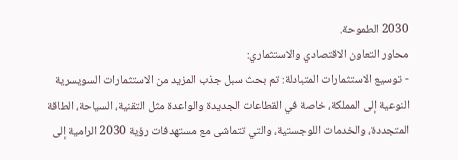2030 الطموحة.
محاور التعاون الاقتصادي والاستثماري:
- توسيع الاستثمارات المتبادلة: تم بحث سبل جذب المزيد من الاستثمارات السويسرية النوعية إلى المملكة، خاصة في القطاعات الجديدة والواعدة مثل التقنية، السياحة، الطاقة المتجددة، والخدمات اللوجستية، والتي تتماشى مع مستهدفات رؤية 2030 الرامية إلى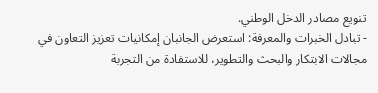تنويع مصادر الدخل الوطني.
- تبادل الخبرات والمعرفة: استعرض الجانبان إمكانيات تعزيز التعاون في مجالات الابتكار والبحث والتطوير، للاستفادة من التجربة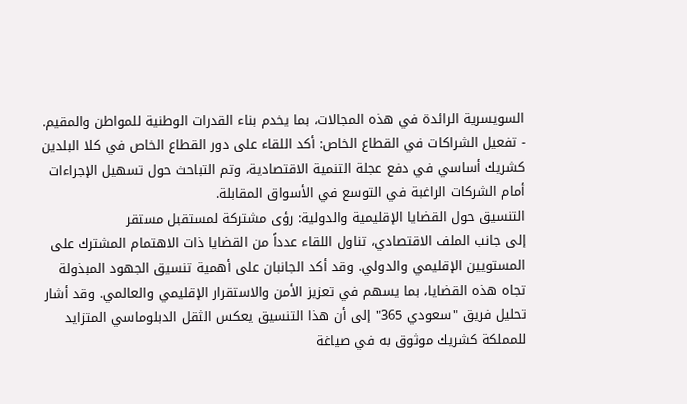السويسرية الرائدة في هذه المجالات، بما يخدم بناء القدرات الوطنية للمواطن والمقيم.
- تفعيل الشراكات في القطاع الخاص: أكد اللقاء على دور القطاع الخاص في كلا البلدين كشريك أساسي في دفع عجلة التنمية الاقتصادية، وتم التباحث حول تسهيل الإجراءات أمام الشركات الراغبة في التوسع في الأسواق المقابلة.
التنسيق حول القضايا الإقليمية والدولية: رؤى مشتركة لمستقبل مستقر
إلى جانب الملف الاقتصادي، تناول اللقاء عدداً من القضايا ذات الاهتمام المشترك على المستويين الإقليمي والدولي. وقد أكد الجانبان على أهمية تنسيق الجهود المبذولة تجاه هذه القضايا، بما يسهم في تعزيز الأمن والاستقرار الإقليمي والعالمي. وقد أشار تحليل فريق "سعودي 365" إلى أن هذا التنسيق يعكس الثقل الدبلوماسي المتزايد للمملكة كشريك موثوق به في صياغة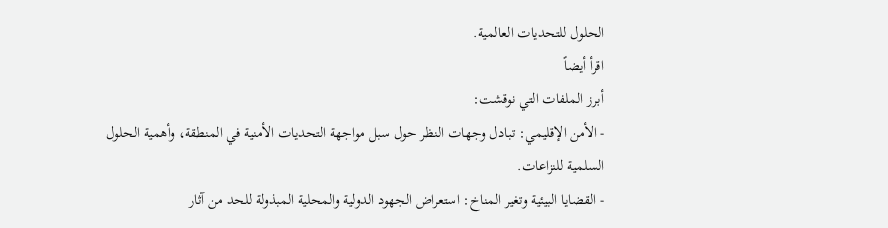الحلول للتحديات العالمية.
اقرأ أيضاً
أبرز الملفات التي نوقشت:
- الأمن الإقليمي: تبادل وجهات النظر حول سبل مواجهة التحديات الأمنية في المنطقة، وأهمية الحلول السلمية للنزاعات.
- القضايا البيئية وتغير المناخ: استعراض الجهود الدولية والمحلية المبذولة للحد من آثار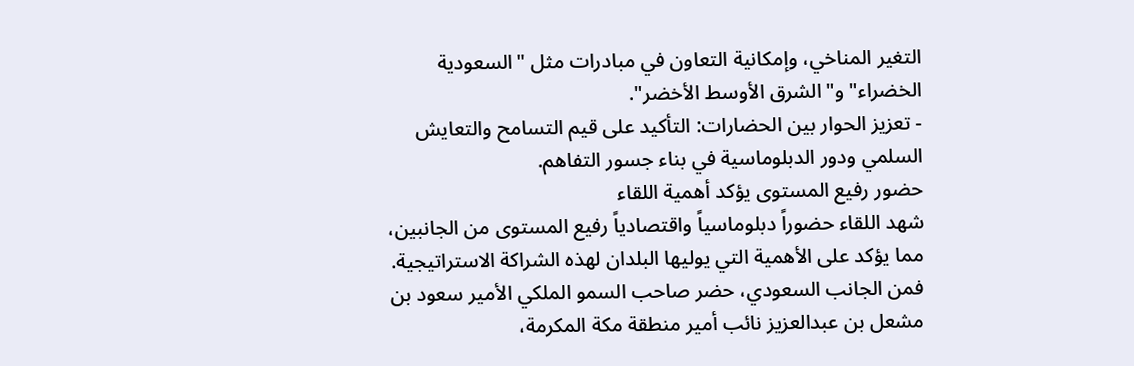التغير المناخي، وإمكانية التعاون في مبادرات مثل "السعودية الخضراء" و"الشرق الأوسط الأخضر".
- تعزيز الحوار بين الحضارات: التأكيد على قيم التسامح والتعايش السلمي ودور الدبلوماسية في بناء جسور التفاهم.
حضور رفيع المستوى يؤكد أهمية اللقاء
شهد اللقاء حضوراً دبلوماسياً واقتصادياً رفيع المستوى من الجانبين، مما يؤكد على الأهمية التي يوليها البلدان لهذه الشراكة الاستراتيجية. فمن الجانب السعودي، حضر صاحب السمو الملكي الأمير سعود بن مشعل بن عبدالعزيز نائب أمير منطقة مكة المكرمة،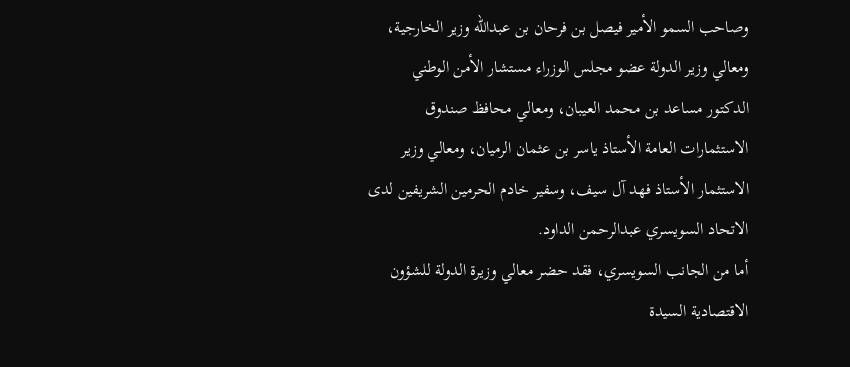وصاحب السمو الأمير فيصل بن فرحان بن عبدالله وزير الخارجية، ومعالي وزير الدولة عضو مجلس الوزراء مستشار الأمن الوطني الدكتور مساعد بن محمد العيبان، ومعالي محافظ صندوق الاستثمارات العامة الأستاذ ياسر بن عثمان الرميان، ومعالي وزير الاستثمار الأستاذ فهد آل سيف، وسفير خادم الحرمين الشريفين لدى الاتحاد السويسري عبدالرحمن الداود.
أما من الجانب السويسري، فقد حضر معالي وزيرة الدولة للشؤون الاقتصادية السيدة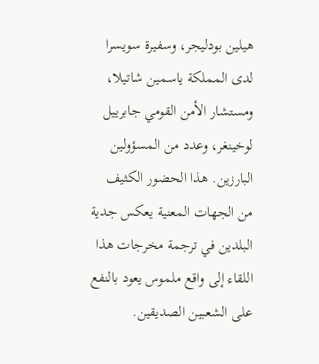هيلين بودليجر، وسفيرة سويسرا لدى المملكة ياسمين شاتيلا، ومستشار الأمن القومي جابرييل لوخينغر، وعدد من المسؤولين البارزين. هذا الحضور الكثيف من الجهات المعنية يعكس جدية البلدين في ترجمة مخرجات هذا اللقاء إلى واقع ملموس يعود بالنفع على الشعبين الصديقين.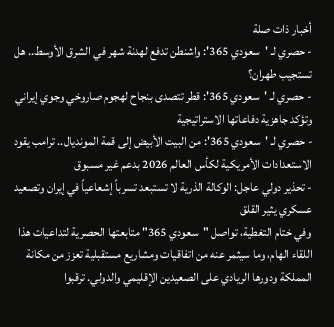أخبار ذات صلة
- حصري لـ 'سعودي 365': واشنطن تدفع لهدنة شهر في الشرق الأوسط.. هل تستجيب طهران؟
- حصري لـ 'سعودي 365': قطر تتصدى بنجاح لهجوم صاروخي وجوي إيراني وتؤكد جاهزية دفاعاتها الاستراتيجية
- حصري لـ 'سعودي 365': من البيت الأبيض إلى قمة المونديال.. ترامب يقود الاستعدادات الأمريكية لكأس العالم 2026 بدعم غير مسبوق
- تحذير دولي عاجل: الوكالة الذرية لا تستبعد تسرباً إشعاعياً في إيران وتصعيد عسكري يثير القلق
وفي ختام التغطية، تواصل "سعودي 365" متابعتها الحصرية لتداعيات هذا اللقاء الهام، وما سيثمر عنه من اتفاقيات ومشاريع مستقبلية تعزز من مكانة المملكة ودورها الريادي على الصعيدين الإقليمي والدولي. ترقبوا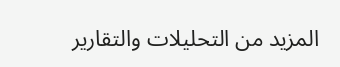المزيد من التحليلات والتقارير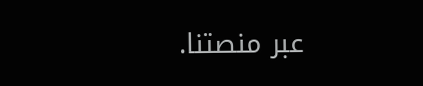عبر منصتنا.